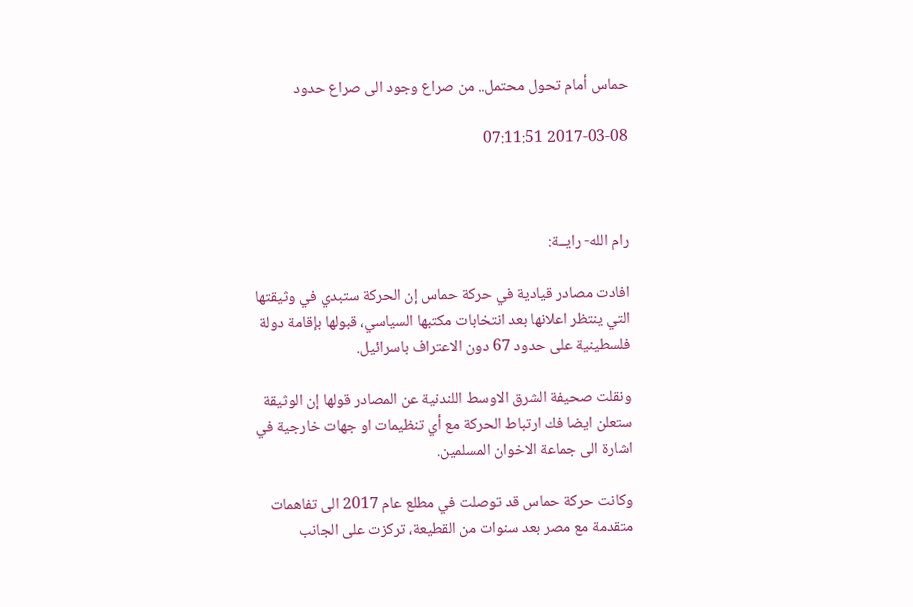حماس أمام تحول محتمل.. من صراع وجود الى صراع حدود

2017-03-08 07:11:51



رام الله- رايــة:

افادت مصادر قيادية في حركة حماس إن الحركة ستبدي في وثيقتها التي ينتظر اعلانها بعد انتخابات مكتبها السياسي، قبولها بإقامة دولة فلسطينية على حدود 67 دون الاعتراف باسرائيل.

ونقلت صحيفة الشرق الاوسط اللندنية عن المصادر قولها إن الوثيقة ستعلن ايضا فك ارتباط الحركة مع أي تنظيمات او جهات خارجية في اشارة الى جماعة الاخوان المسلمين.

وكانت حركة حماس قد توصلت في مطلع عام 2017 الى تفاهمات متقدمة مع مصر بعد سنوات من القطيعة، تركزت على الجانب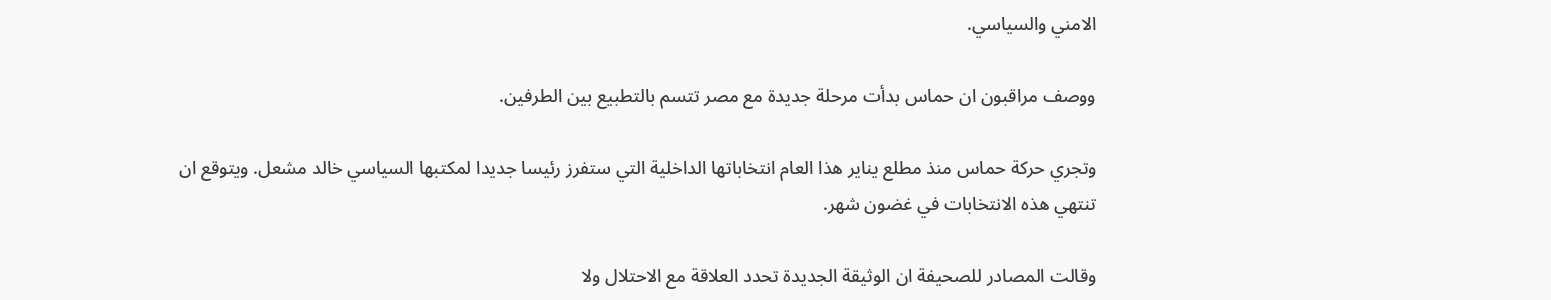الامني والسياسي.

ووصف مراقبون ان حماس بدأت مرحلة جديدة مع مصر تتسم بالتطبيع بين الطرفين.

وتجري حركة حماس منذ مطلع يناير هذا العام انتخاباتها الداخلية التي ستفرز رئيسا جديدا لمكتبها السياسي خالد مشعل. ويتوقع ان تنتهي هذه الانتخابات في غضون شهر.

وقالت المصادر للصحيفة ان الوثيقة الجديدة تحدد العلاقة مع الاحتلال ولا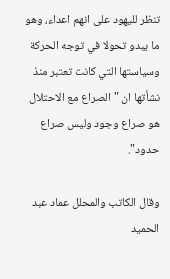تنظر لليهود على انهم اعداء، وهو ما يبدو تحولا في توجه الحركة وسياستها التي كانت تعتبر منذ نشأتها ان "الصراع مع الاحتلال هو صراع وجود وليس صراع حدود".

وقال الكاتب والمحلل عماد عبد الحميد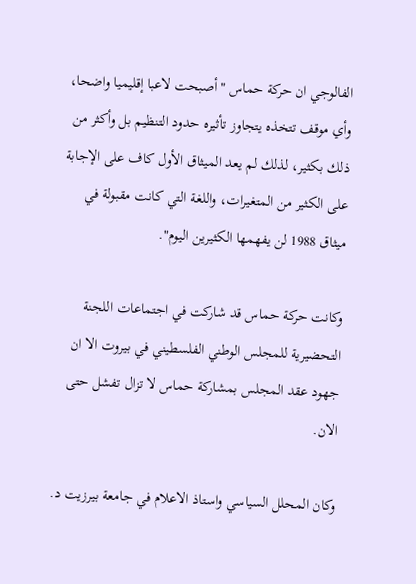الفالوجي ان حركة حماس "أصبحت لاعبا إقليميا واضحا، وأي موقف تتخذه يتجاوز تأثيره حدود التنظيم بل وأكثر من ذلك بكثير، لذلك لم يعد الميثاق الأول كاف على الإجابة على الكثير من المتغيرات، واللغة التي كانت مقبولة في ميثاق 1988 لن يفهمها الكثيرين اليوم".

وكانت حركة حماس قد شاركت في اجتماعات اللجنة التحضيرية للمجلس الوطني الفلسطيني في بيروت الا ان جهود عقد المجلس بمشاركة حماس لا تزال تفشل حتى الان.

وكان المحلل السياسي واستاذ الاعلام في جامعة بيرزيت د.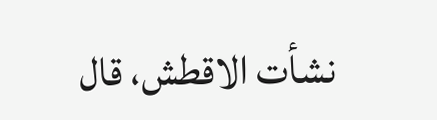نشأت الاقطش، قال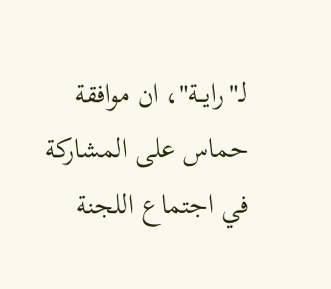لـ"رايــة"، ان موافقة حماس على المشاركة في اجتماع اللجنة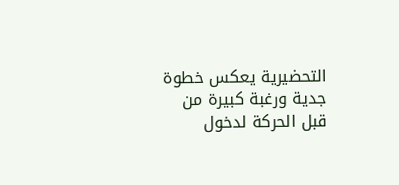التحضيرية يعكس خطوة جدية ورغبة كبيرة من قبل الحركة لدخول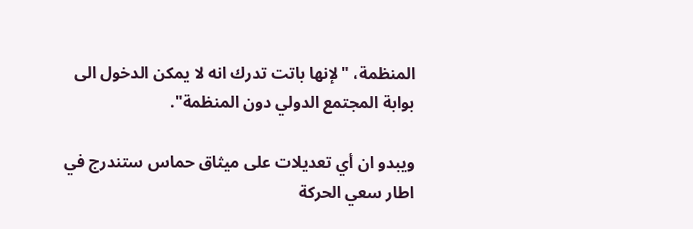المنظمة، "لإنها باتت تدرك انه لا يمكن الدخول الى بوابة المجتمع الدولي دون المنظمة".

ويبدو ان أي تعديلات على ميثاق حماس ستندرج في اطار سعي الحركة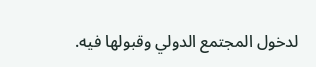لدخول المجتمع الدولي وقبولها فيه.